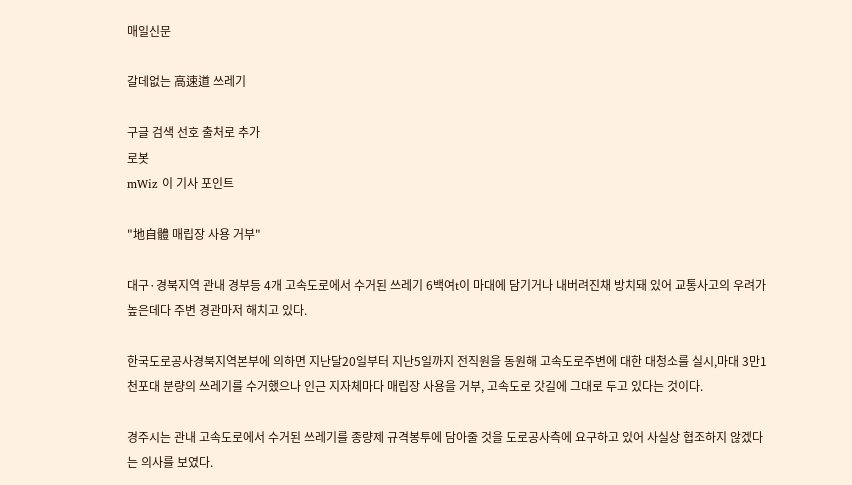매일신문

갈데없는 高速道 쓰레기

구글 검색 선호 출처로 추가
로봇
mWiz 이 기사 포인트

"地自體 매립장 사용 거부"

대구·경북지역 관내 경부등 4개 고속도로에서 수거된 쓰레기 6백여t이 마대에 담기거나 내버려진채 방치돼 있어 교통사고의 우려가 높은데다 주변 경관마저 해치고 있다.

한국도로공사경북지역본부에 의하면 지난달20일부터 지난5일까지 전직원을 동원해 고속도로주변에 대한 대청소를 실시,마대 3만1천포대 분량의 쓰레기를 수거했으나 인근 지자체마다 매립장 사용을 거부, 고속도로 갓길에 그대로 두고 있다는 것이다.

경주시는 관내 고속도로에서 수거된 쓰레기를 종량제 규격봉투에 담아줄 것을 도로공사측에 요구하고 있어 사실상 협조하지 않겠다는 의사를 보였다.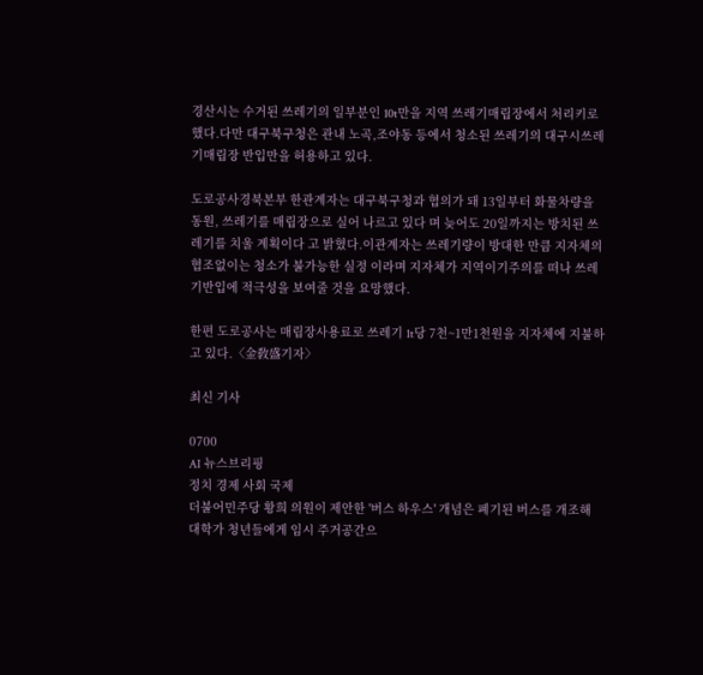경산시는 수거된 쓰레기의 일부분인 10t만을 지역 쓰레기매립장에서 처리키로 했다.다만 대구북구청은 관내 노곡,조야동 등에서 청소된 쓰레기의 대구시쓰레기매립장 반입만을 허용하고 있다.

도로공사경북본부 한관계자는 대구북구청과 협의가 돼 13일부터 화물차량을 동원, 쓰레기를 매립장으로 실어 나르고 있다 며 늦어도 20일까지는 방치된 쓰레기를 치울 계획이다 고 밝혔다.이관계자는 쓰레기량이 방대한 만큼 지자체의 협조없이는 청소가 불가능한 실정 이라며 지자체가 지역이기주의를 떠나 쓰레기반입에 적극성을 보여줄 것을 요망했다.

한편 도로공사는 매립장사용료로 쓰레기 1t당 7천~1만1천원을 지자체에 지불하고 있다.〈金敎盛기자〉

최신 기사

0700
AI 뉴스브리핑
정치 경제 사회 국제
더불어민주당 황희 의원이 제안한 '버스 하우스' 개념은 폐기된 버스를 개조해 대학가 청년들에게 임시 주거공간으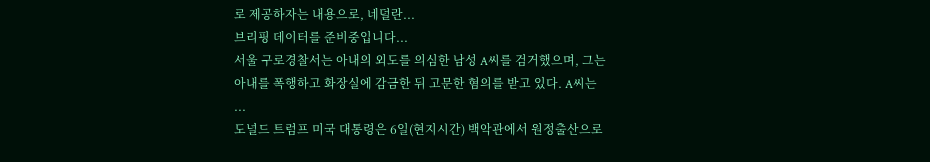로 제공하자는 내용으로, 네덜란...
브리핑 데이터를 준비중입니다...
서울 구로경찰서는 아내의 외도를 의심한 남성 A씨를 검거했으며, 그는 아내를 폭행하고 화장실에 감금한 뒤 고문한 혐의를 받고 있다. A씨는 ...
도널드 트럼프 미국 대통령은 6일(현지시간) 백악관에서 원정출산으로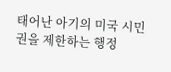태어난 아기의 미국 시민권을 제한하는 행정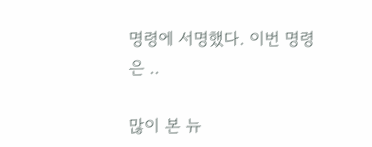명령에 서명했다. 이번 명령은 ..

많이 본 뉴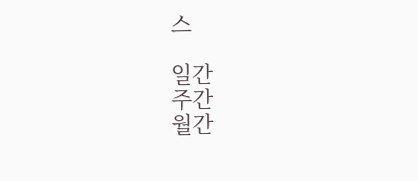스

일간
주간
월간